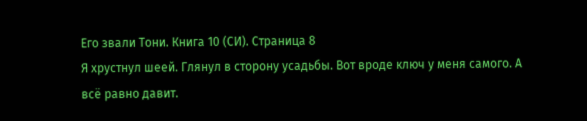Его звали Тони. Книга 10 (СИ). Страница 8
Я хрустнул шеей. Глянул в сторону усадьбы. Вот вроде ключ у меня самого. А всё равно давит.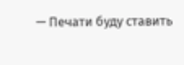— Печати буду ставить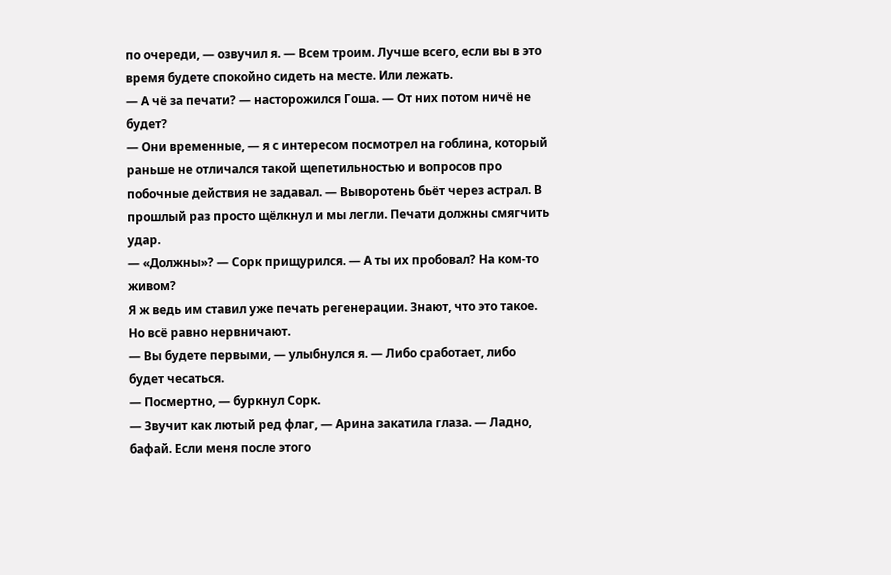по очереди, — озвучил я. — Всем троим. Лучше всего, если вы в это время будете спокойно сидеть на месте. Или лежать.
— А чё за печати? — насторожился Гоша. — От них потом ничё не будет?
— Они временные, — я с интересом посмотрел на гоблина, который раньше не отличался такой щепетильностью и вопросов про побочные действия не задавал. — Выворотень бьёт через астрал. В прошлый раз просто щёлкнул и мы легли. Печати должны смягчить удар.
— «Должны»? — Сорк прищурился. — А ты их пробовал? На ком-то живом?
Я ж ведь им ставил уже печать регенерации. Знают, что это такое. Но всё равно нервничают.
— Вы будете первыми, — улыбнулся я. — Либо сработает, либо будет чесаться.
— Посмертно, — буркнул Сорк.
— Звучит как лютый ред флаг, — Арина закатила глаза. — Ладно, бафай. Если меня после этого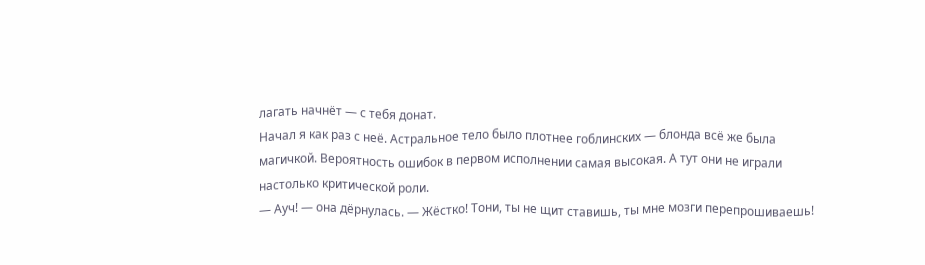лагать начнёт — с тебя донат.
Начал я как раз с неё. Астральное тело было плотнее гоблинских — блонда всё же была магичкой. Вероятность ошибок в первом исполнении самая высокая. А тут они не играли настолько критической роли.
— Ауч! — она дёрнулась. — Жёстко! Тони, ты не щит ставишь, ты мне мозги перепрошиваешь!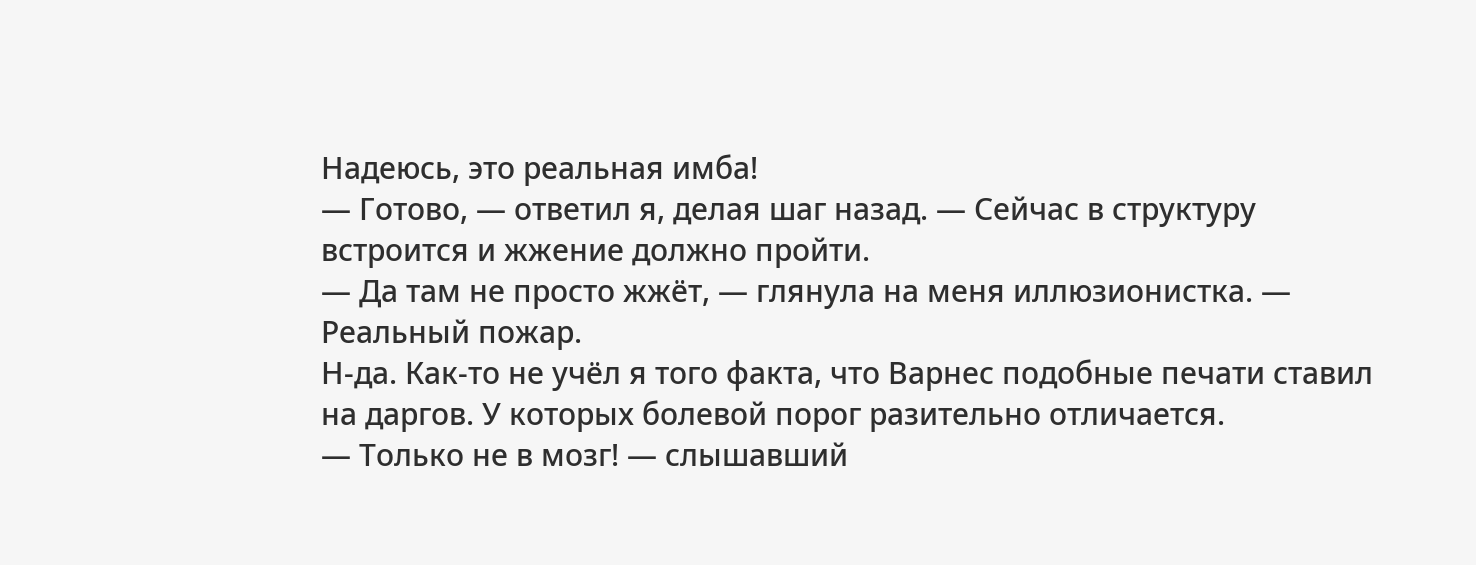Надеюсь, это реальная имба!
— Готово, — ответил я, делая шаг назад. — Сейчас в структуру встроится и жжение должно пройти.
— Да там не просто жжёт, — глянула на меня иллюзионистка. — Реальный пожар.
Н-да. Как-то не учёл я того факта, что Варнес подобные печати ставил на даргов. У которых болевой порог разительно отличается.
— Только не в мозг! — слышавший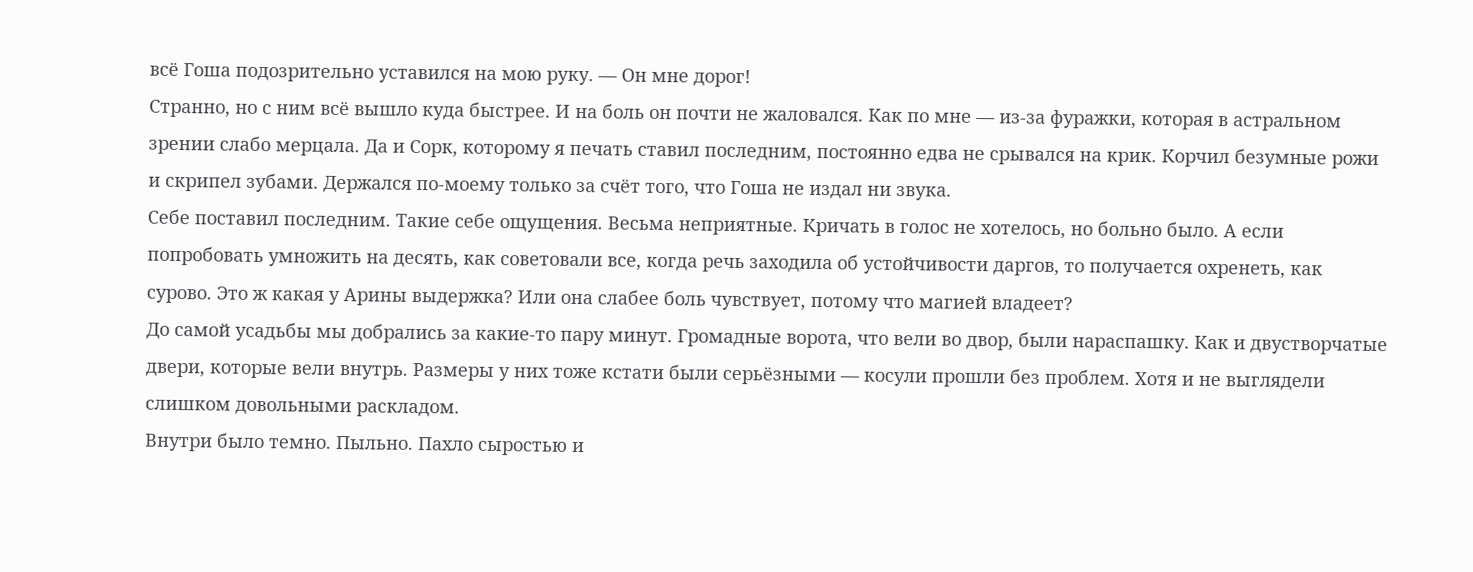всё Гоша подозрительно уставился на мою руку. — Он мне дорог!
Странно, но с ним всё вышло куда быстрее. И на боль он почти не жаловался. Как по мне — из-за фуражки, которая в астральном зрении слабо мерцала. Да и Сорк, которому я печать ставил последним, постоянно едва не срывался на крик. Корчил безумные рожи и скрипел зубами. Держался по-моему только за счёт того, что Гоша не издал ни звука.
Себе поставил последним. Такие себе ощущения. Весьма неприятные. Кричать в голос не хотелось, но больно было. А если попробовать умножить на десять, как советовали все, когда речь заходила об устойчивости даргов, то получается охренеть, как сурово. Это ж какая у Арины выдержка? Или она слабее боль чувствует, потому что магией владеет?
До самой усадьбы мы добрались за какие-то пару минут. Громадные ворота, что вели во двор, были нараспашку. Как и двустворчатые двери, которые вели внутрь. Размеры у них тоже кстати были серьёзными — косули прошли без проблем. Хотя и не выглядели слишком довольными раскладом.
Внутри было темно. Пыльно. Пахло сыростью и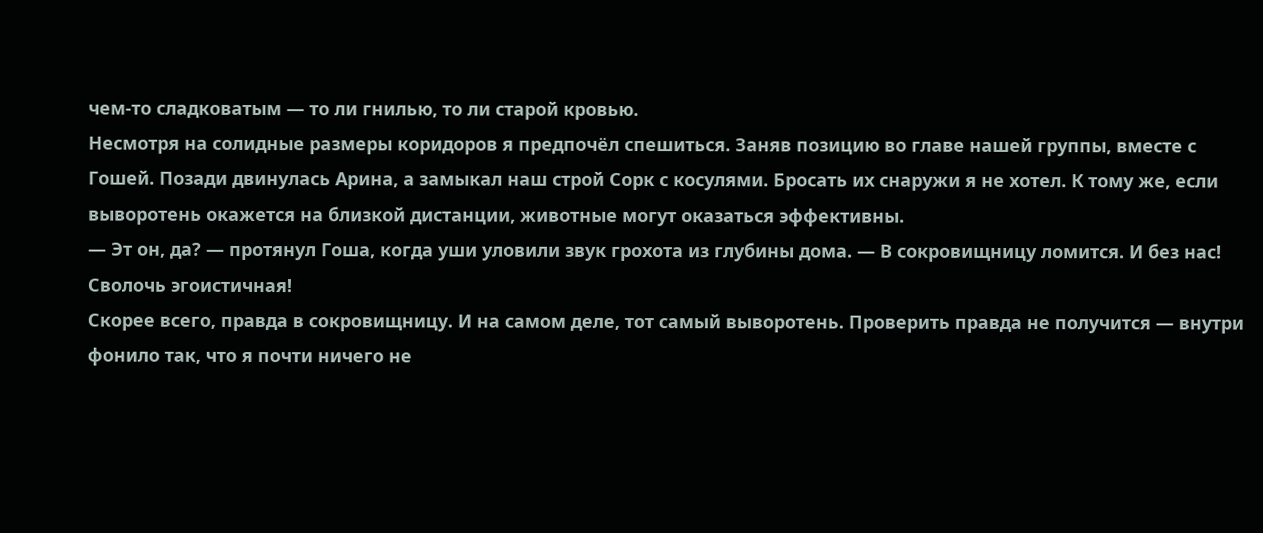чем-то сладковатым — то ли гнилью, то ли старой кровью.
Несмотря на солидные размеры коридоров я предпочёл спешиться. Заняв позицию во главе нашей группы, вместе с Гошей. Позади двинулась Арина, а замыкал наш строй Сорк с косулями. Бросать их снаружи я не хотел. К тому же, если выворотень окажется на близкой дистанции, животные могут оказаться эффективны.
— Эт он, да? — протянул Гоша, когда уши уловили звук грохота из глубины дома. — В сокровищницу ломится. И без нас! Сволочь эгоистичная!
Скорее всего, правда в сокровищницу. И на самом деле, тот самый выворотень. Проверить правда не получится — внутри фонило так, что я почти ничего не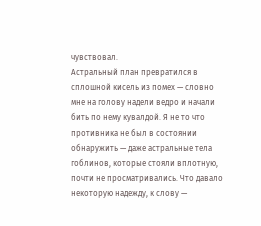чувствовал.
Астральный план превратился в сплошной кисель из помех — словно мне на голову надели ведро и начали бить по нему кувалдой. Я не то что противника не был в состоянии обнаружить — даже астральные тела гоблинов, которые стояли вплотную, почти не просматривались. Что давало некоторую надежду, к слову —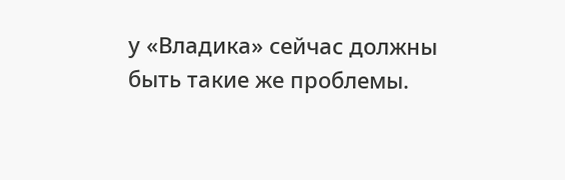у «Владика» сейчас должны быть такие же проблемы.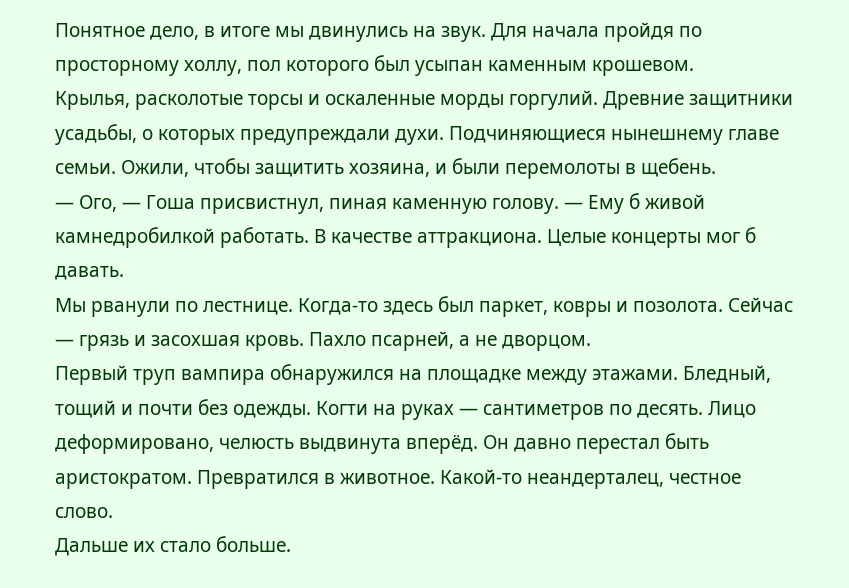Понятное дело, в итоге мы двинулись на звук. Для начала пройдя по просторному холлу, пол которого был усыпан каменным крошевом.
Крылья, расколотые торсы и оскаленные морды горгулий. Древние защитники усадьбы, о которых предупреждали духи. Подчиняющиеся нынешнему главе семьи. Ожили, чтобы защитить хозяина, и были перемолоты в щебень.
— Ого, — Гоша присвистнул, пиная каменную голову. — Ему б живой камнедробилкой работать. В качестве аттракциона. Целые концерты мог б давать.
Мы рванули по лестнице. Когда-то здесь был паркет, ковры и позолота. Сейчас — грязь и засохшая кровь. Пахло псарней, а не дворцом.
Первый труп вампира обнаружился на площадке между этажами. Бледный, тощий и почти без одежды. Когти на руках — сантиметров по десять. Лицо деформировано, челюсть выдвинута вперёд. Он давно перестал быть аристократом. Превратился в животное. Какой-то неандерталец, честное слово.
Дальше их стало больше.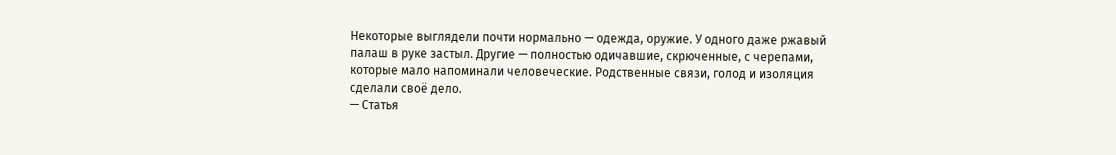Некоторые выглядели почти нормально — одежда, оружие. У одного даже ржавый палаш в руке застыл. Другие — полностью одичавшие, скрюченные, с черепами, которые мало напоминали человеческие. Родственные связи, голод и изоляция сделали своё дело.
— Статья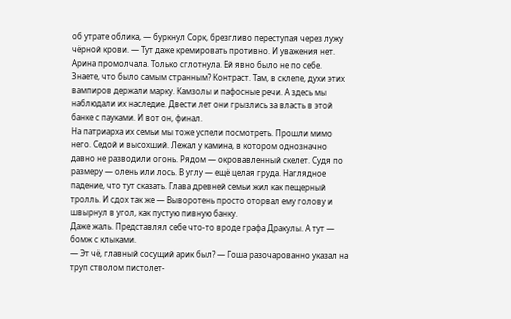об утрате облика, — буркнул Сорк, брезгливо переступая через лужу чёрной крови. — Тут даже кремировать противно. И уважения нет.
Арина промолчала. Только сглотнула. Ей явно было не по себе.
Знаете, что было самым странным? Контраст. Там, в склепе, духи этих вампиров держали марку. Камзолы и пафосные речи. А здесь мы наблюдали их наследие. Двести лет они грызлись за власть в этой банке с пауками. И вот он, финал.
На патриарха их семьи мы тоже успели посмотреть. Прошли мимо него. Седой и высохший. Лежал у камина, в котором однозначно давно не разводили огонь. Рядом — окровавленный скелет. Судя по размеру — олень или лось. В углу — ещё целая груда. Наглядное падение, что тут сказать. Глава древней семьи жил как пещерный тролль. И сдох так же — Выворотень просто оторвал ему голову и швырнул в угол, как пустую пивную банку.
Даже жаль. Представлял себе что-то вроде графа Дракулы. А тут — бомж с клыками.
— Эт чё, главный сосущий арик был? — Гоша разочарованно указал на труп стволом пистолет-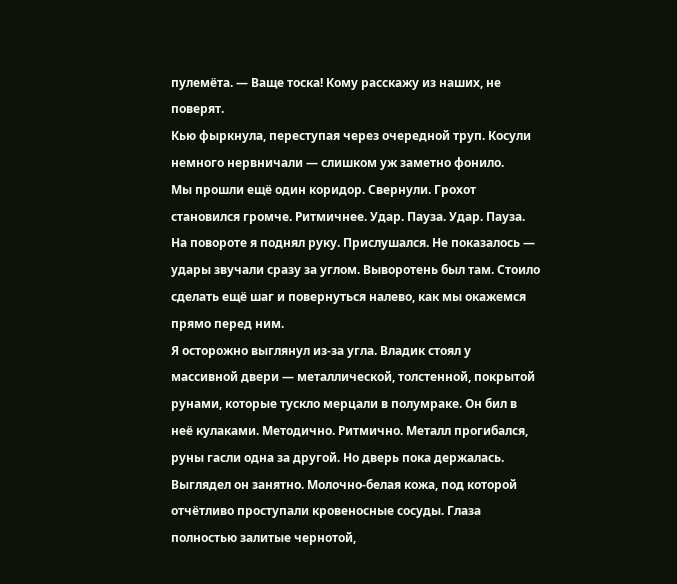пулемёта. — Ваще тоска! Кому расскажу из наших, не поверят.
Кью фыркнула, переступая через очередной труп. Косули немного нервничали — слишком уж заметно фонило.
Мы прошли ещё один коридор. Свернули. Грохот становился громче. Ритмичнее. Удар. Пауза. Удар. Пауза.
На повороте я поднял руку. Прислушался. Не показалось — удары звучали сразу за углом. Выворотень был там. Стоило сделать ещё шаг и повернуться налево, как мы окажемся прямо перед ним.
Я осторожно выглянул из-за угла. Владик стоял у массивной двери — металлической, толстенной, покрытой рунами, которые тускло мерцали в полумраке. Он бил в неё кулаками. Методично. Ритмично. Металл прогибался, руны гасли одна за другой. Но дверь пока держалась.
Выглядел он занятно. Молочно-белая кожа, под которой отчётливо проступали кровеносные сосуды. Глаза полностью залитые чернотой,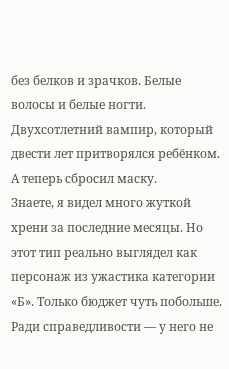без белков и зрачков. Белые волосы и белые ногти. Двухсотлетний вампир, который двести лет притворялся ребёнком. А теперь сбросил маску.
Знаете, я видел много жуткой хрени за последние месяцы. Но этот тип реально выглядел как персонаж из ужастика категории «Б». Только бюджет чуть побольше.
Ради справедливости — у него не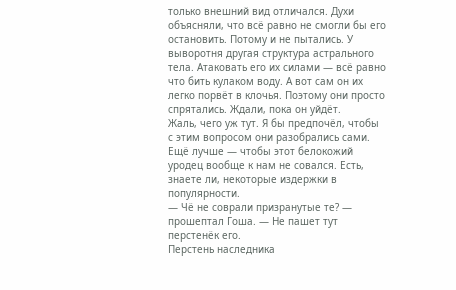только внешний вид отличался. Духи объясняли, что всё равно не смогли бы его остановить. Потому и не пытались. У выворотня другая структура астрального тела. Атаковать его их силами — всё равно что бить кулаком воду. А вот сам он их легко порвёт в клочья. Поэтому они просто спрятались. Ждали, пока он уйдёт.
Жаль, чего уж тут. Я бы предпочёл, чтобы с этим вопросом они разобрались сами. Ещё лучше — чтобы этот белокожий уродец вообще к нам не совался. Есть, знаете ли, некоторые издержки в популярности.
— Чё не соврали призранутые те? — прошептал Гоша. — Не пашет тут перстенёк его.
Перстень наследника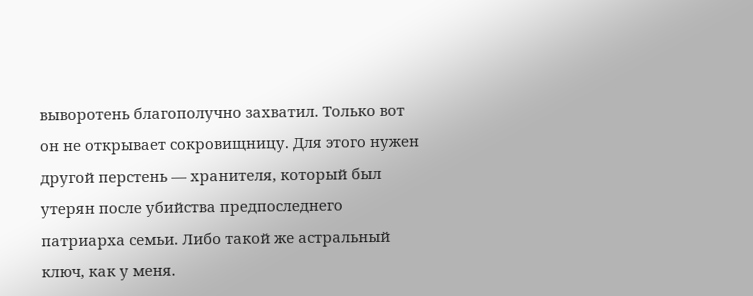выворотень благополучно захватил. Только вот он не открывает сокровищницу. Для этого нужен другой перстень — хранителя, который был утерян после убийства предпоследнего патриарха семьи. Либо такой же астральный ключ, как у меня.